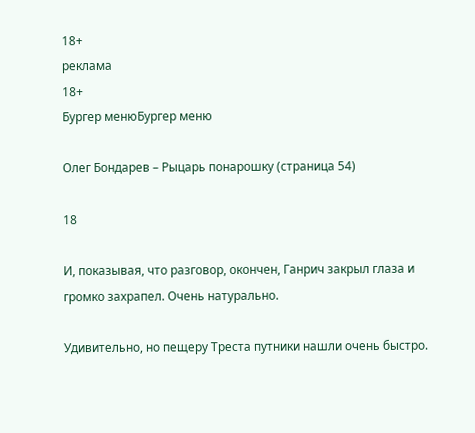18+
реклама
18+
Бургер менюБургер меню

Олег Бондарев – Рыцарь понарошку (страница 54)

18

И, показывая, что разговор, окончен, Ганрич закрыл глаза и громко захрапел. Очень натурально.

Удивительно, но пещеру Треста путники нашли очень быстро.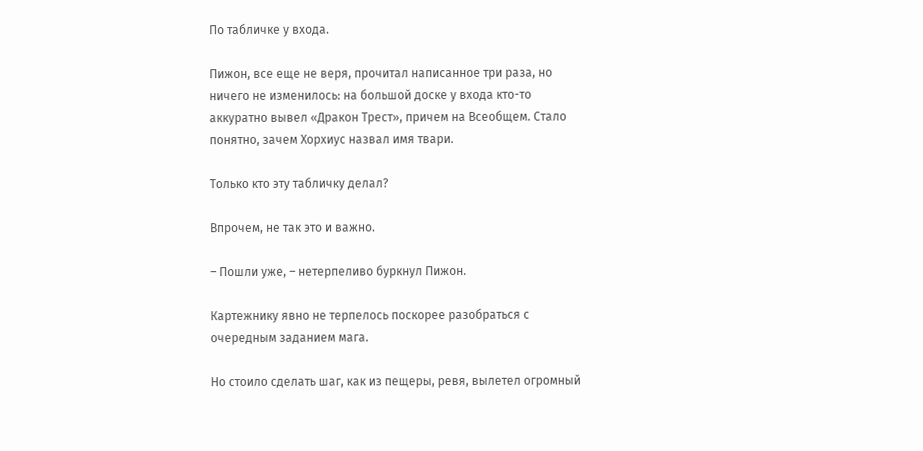По табличке у входа.

Пижон, все еще не веря, прочитал написанное три раза, но ничего не изменилось: на большой доске у входа кто-то аккуратно вывел «Дракон Трест», причем на Всеобщем. Стало понятно, зачем Хорхиус назвал имя твари.

Только кто эту табличку делал?

Впрочем, не так это и важно.

– Пошли уже, – нетерпеливо буркнул Пижон.

Картежнику явно не терпелось поскорее разобраться с очередным заданием мага.

Но стоило сделать шаг, как из пещеры, ревя, вылетел огромный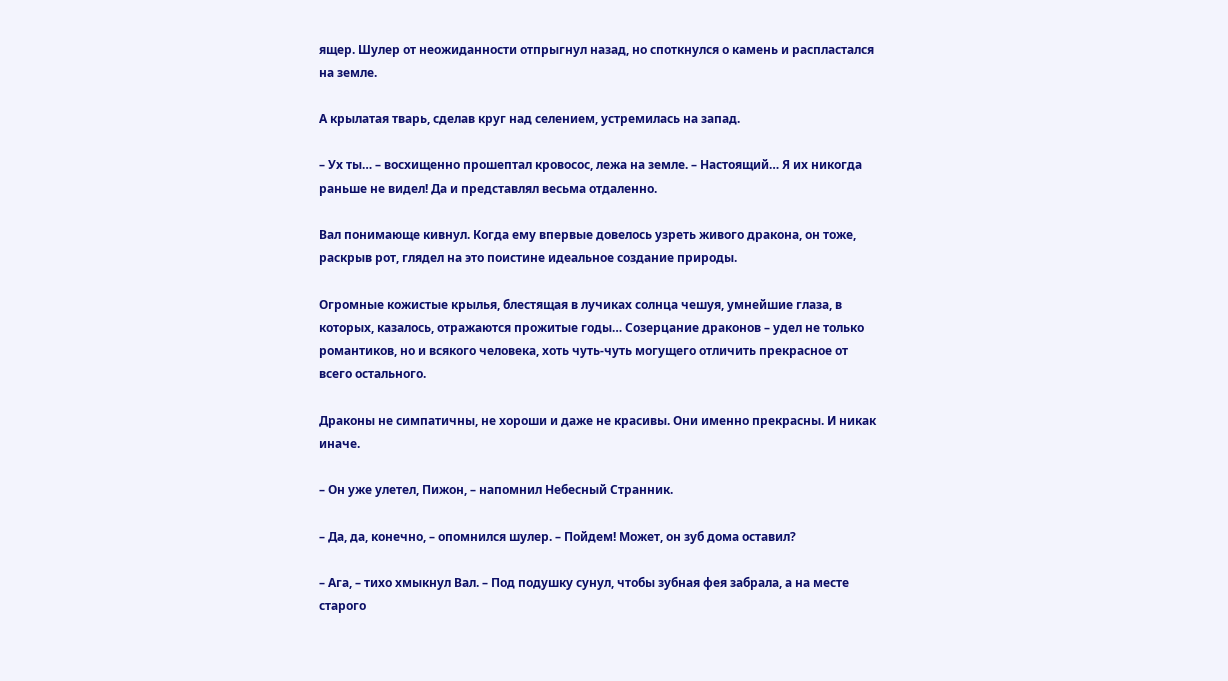ящер. Шулер от неожиданности отпрыгнул назад, но споткнулся о камень и распластался на земле.

А крылатая тварь, сделав круг над селением, устремилась на запад.

– Ух ты… – восхищенно прошептал кровосос, лежа на земле. – Настоящий… Я их никогда раньше не видел! Да и представлял весьма отдаленно.

Вал понимающе кивнул. Когда ему впервые довелось узреть живого дракона, он тоже, раскрыв рот, глядел на это поистине идеальное создание природы.

Огромные кожистые крылья, блестящая в лучиках солнца чешуя, умнейшие глаза, в которых, казалось, отражаются прожитые годы… Созерцание драконов – удел не только романтиков, но и всякого человека, хоть чуть-чуть могущего отличить прекрасное от всего остального.

Драконы не симпатичны, не хороши и даже не красивы. Они именно прекрасны. И никак иначе.

– Он уже улетел, Пижон, – напомнил Небесный Странник.

– Да, да, конечно, – опомнился шулер. – Пойдем! Может, он зуб дома оставил?

– Ага, – тихо хмыкнул Вал. – Под подушку сунул, чтобы зубная фея забрала, а на месте старого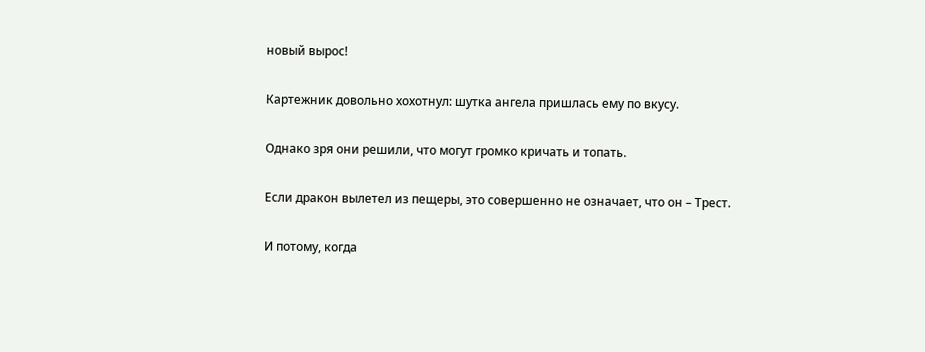новый вырос!

Картежник довольно хохотнул: шутка ангела пришлась ему по вкусу.

Однако зря они решили, что могут громко кричать и топать.

Если дракон вылетел из пещеры, это совершенно не означает, что он – Трест.

И потому, когда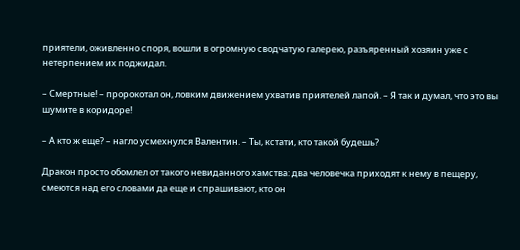приятели, оживленно споря, вошли в огромную сводчатую галерею, разъяренный хозяин уже с нетерпением их поджидал.

– Смертные! – пророкотал он, ловким движением ухватив приятелей лапой. – Я так и думал, что это вы шумите в коридоре!

– А кто ж еще? – нагло усмехнулся Валентин. – Ты, кстати, кто такой будешь?

Дракон просто обомлел от такого невиданного хамства: два человечка приходят к нему в пещеру, смеются над его словами да еще и спрашивают, кто он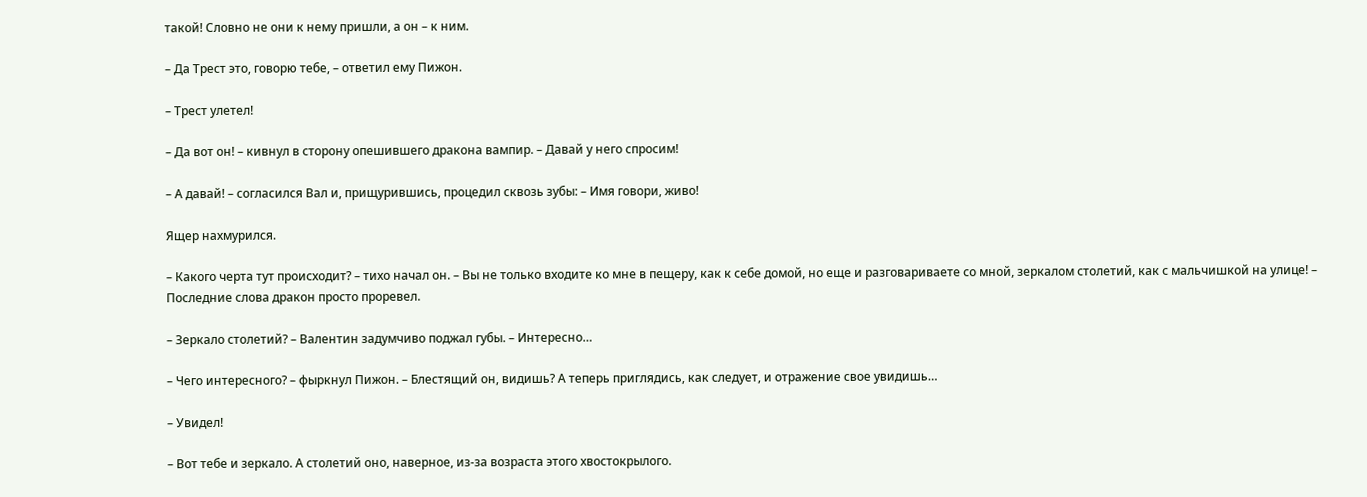такой! Словно не они к нему пришли, а он – к ним.

– Да Трест это, говорю тебе, – ответил ему Пижон.

– Трест улетел!

– Да вот он! – кивнул в сторону опешившего дракона вампир. – Давай у него спросим!

– А давай! – согласился Вал и, прищурившись, процедил сквозь зубы: – Имя говори, живо!

Ящер нахмурился.

– Какого черта тут происходит? – тихо начал он. – Вы не только входите ко мне в пещеру, как к себе домой, но еще и разговариваете со мной, зеркалом столетий, как с мальчишкой на улице! – Последние слова дракон просто проревел.

– Зеркало столетий? – Валентин задумчиво поджал губы. – Интересно…

– Чего интересного? – фыркнул Пижон. – Блестящий он, видишь? А теперь приглядись, как следует, и отражение свое увидишь…

– Увидел!

– Вот тебе и зеркало. А столетий оно, наверное, из-за возраста этого хвостокрылого.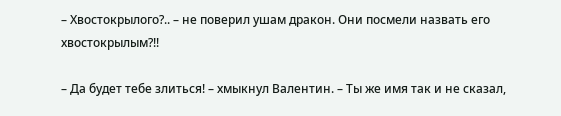– Хвостокрылого?.. – не поверил ушам дракон. Они посмели назвать его хвостокрылым?!!

– Да будет тебе злиться! – хмыкнул Валентин. – Ты же имя так и не сказал,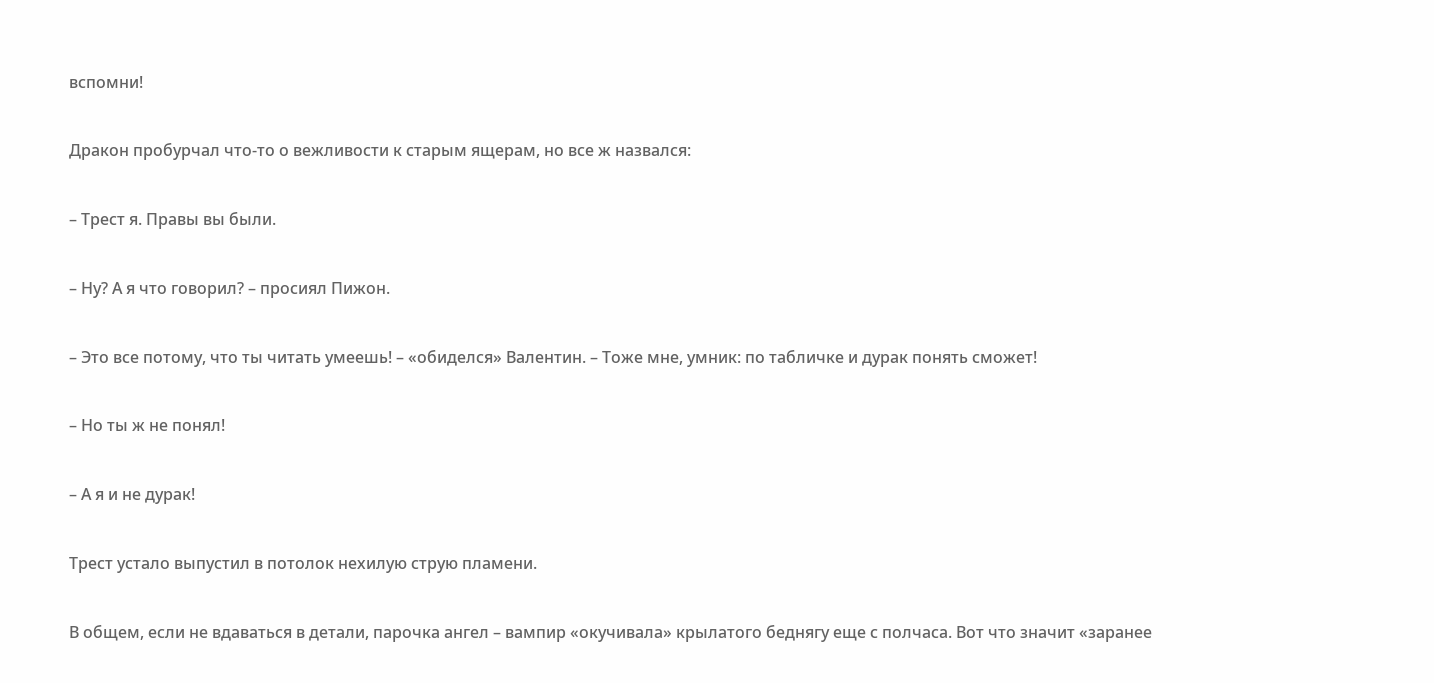вспомни!

Дракон пробурчал что-то о вежливости к старым ящерам, но все ж назвался:

– Трест я. Правы вы были.

– Ну? А я что говорил? – просиял Пижон.

– Это все потому, что ты читать умеешь! – «обиделся» Валентин. – Тоже мне, умник: по табличке и дурак понять сможет!

– Но ты ж не понял!

– А я и не дурак!

Трест устало выпустил в потолок нехилую струю пламени.

В общем, если не вдаваться в детали, парочка ангел – вампир «окучивала» крылатого беднягу еще с полчаса. Вот что значит «заранее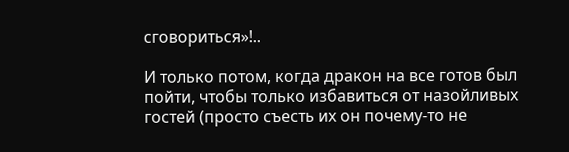сговориться»!..

И только потом, когда дракон на все готов был пойти, чтобы только избавиться от назойливых гостей (просто съесть их он почему-то не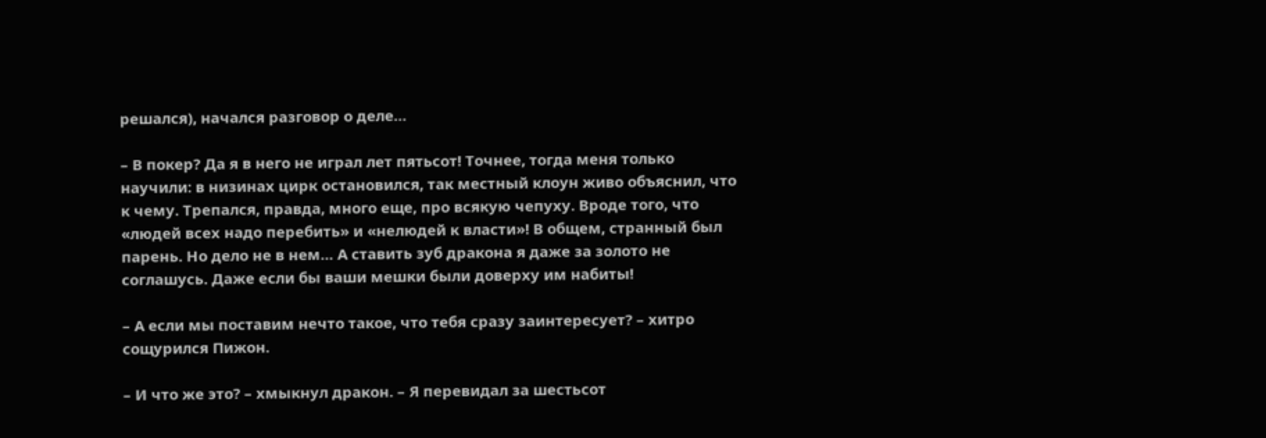решался), начался разговор о деле…

– В покер? Да я в него не играл лет пятьсот! Точнее, тогда меня только научили: в низинах цирк остановился, так местный клоун живо объяснил, что к чему. Трепался, правда, много еще, про всякую чепуху. Вроде того, что «людей всех надо перебить» и «нелюдей к власти»! В общем, странный был парень. Но дело не в нем… А ставить зуб дракона я даже за золото не соглашусь. Даже если бы ваши мешки были доверху им набиты!

– А если мы поставим нечто такое, что тебя сразу заинтересует? – хитро сощурился Пижон.

– И что же это? – хмыкнул дракон. – Я перевидал за шестьсот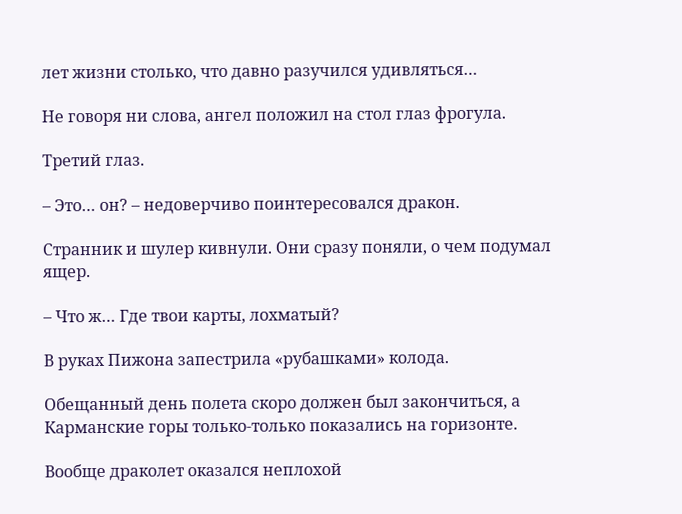лет жизни столько, что давно разучился удивляться…

Не говоря ни слова, ангел положил на стол глаз фрогула.

Третий глаз.

– Это… он? – недоверчиво поинтересовался дракон.

Странник и шулер кивнули. Они сразу поняли, о чем подумал ящер.

– Что ж… Где твои карты, лохматый?

В руках Пижона запестрила «рубашками» колода.

Обещанный день полета скоро должен был закончиться, а Карманские горы только-только показались на горизонте.

Вообще драколет оказался неплохой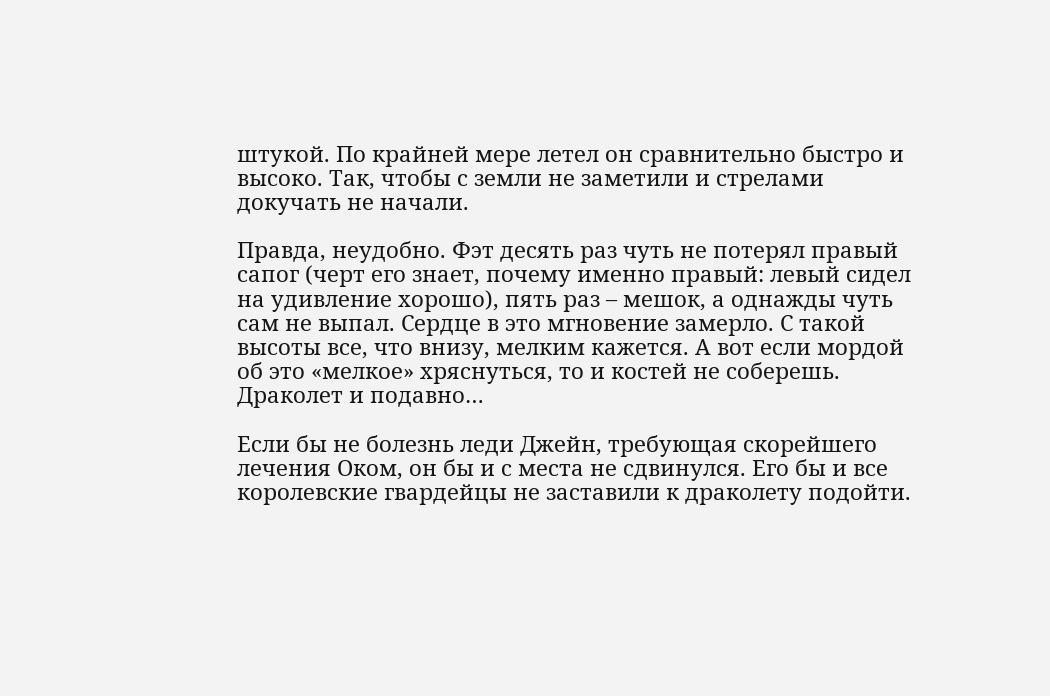штукой. По крайней мере летел он сравнительно быстро и высоко. Так, чтобы с земли не заметили и стрелами докучать не начали.

Правда, неудобно. Фэт десять раз чуть не потерял правый сапог (черт его знает, почему именно правый: левый сидел на удивление хорошо), пять раз – мешок, а однажды чуть сам не выпал. Сердце в это мгновение замерло. С такой высоты все, что внизу, мелким кажется. А вот если мордой об это «мелкое» хряснуться, то и костей не соберешь. Драколет и подавно…

Если бы не болезнь леди Джейн, требующая скорейшего лечения Оком, он бы и с места не сдвинулся. Его бы и все королевские гвардейцы не заставили к драколету подойти.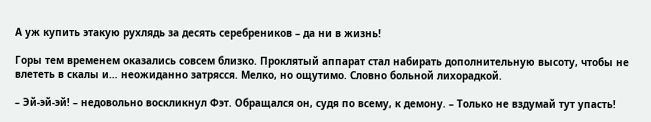А уж купить этакую рухлядь за десять серебреников – да ни в жизнь!

Горы тем временем оказались совсем близко. Проклятый аппарат стал набирать дополнительную высоту, чтобы не влететь в скалы и… неожиданно затрясся. Мелко, но ощутимо. Словно больной лихорадкой.

– Эй-эй-эй! – недовольно воскликнул Фэт. Обращался он, судя по всему, к демону. – Только не вздумай тут упасть!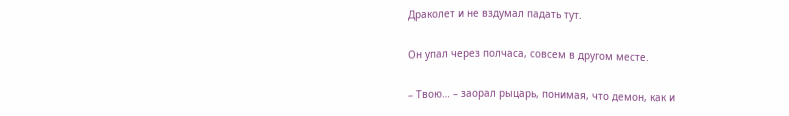Драколет и не вздумал падать тут.

Он упал через полчаса, совсем в другом месте.

– Твою… – заорал рыцарь, понимая, что демон, как и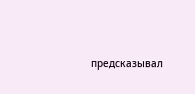предсказывал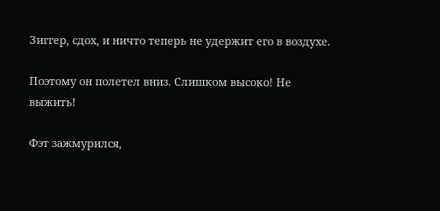Зиггер, сдох, и ничто теперь не удержит его в воздухе.

Поэтому он полетел вниз. Слишком высоко! Не выжить!

Фэт зажмурился,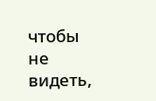чтобы не видеть,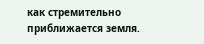как стремительно приближается земля.